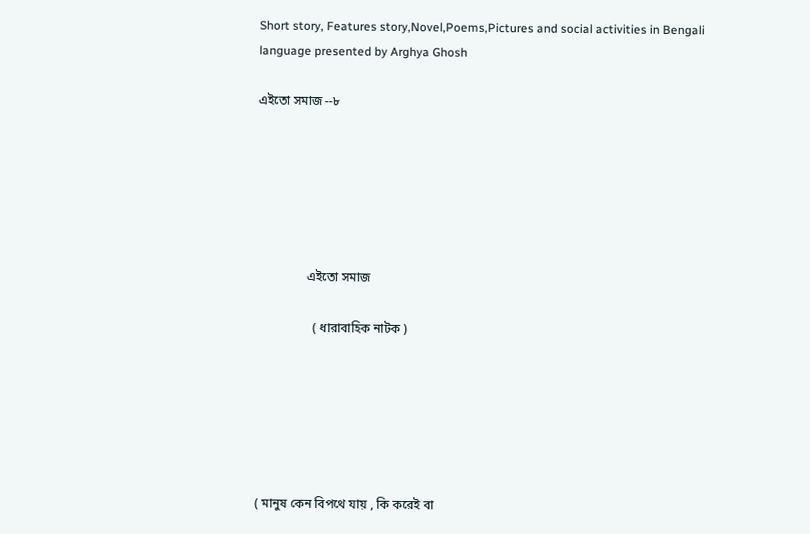Short story, Features story,Novel,Poems,Pictures and social activities in Bengali language presented by Arghya Ghosh

এইতো সমাজ --৮






                এইতো সমাজ

                  ( ধারাবাহিক নাটক )






( মানুষ কেন বিপথে যায় , কি করেই বা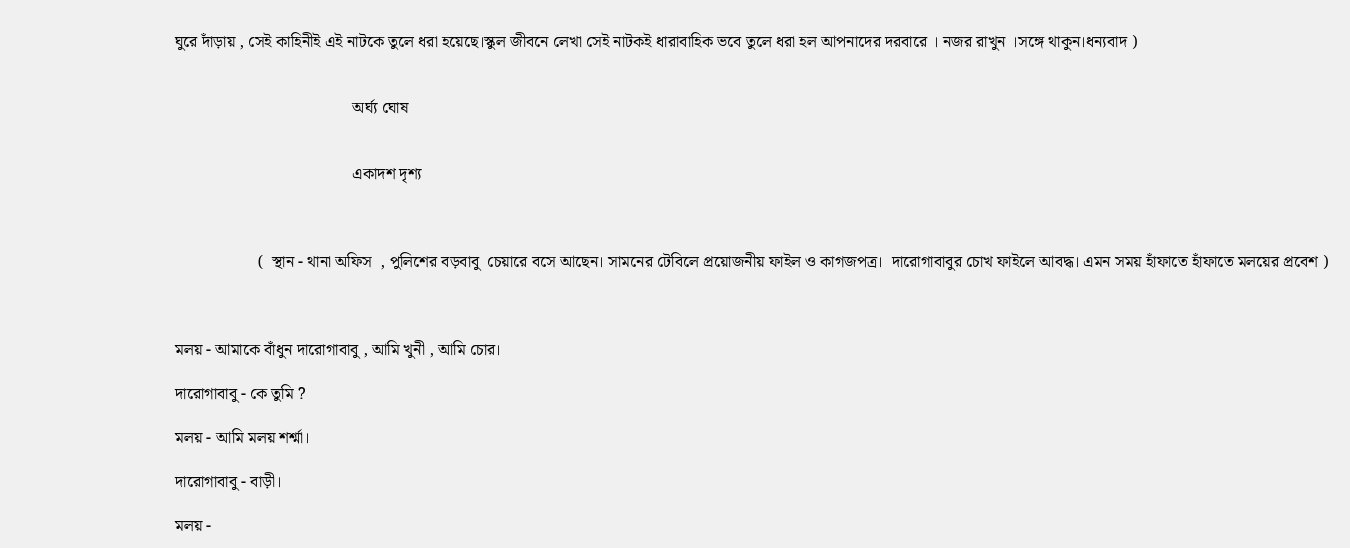ঘুরে দাঁড়ায় , সেই কাহিনীই এই নাটকে তুলে ধরা হয়েছে।স্কুল জীবনে লেখা সেই নাটকই ধারাবাহিক ভবে তুলে ধরা হল আপনাদের দরবারে । নজর রাখুন ।সঙ্গে থাকুন।ধন্যবাদ )


                                           অর্ঘ্য ঘোষ


                                           একাদশ দৃশ্য



                    (  স্থান - থানা অফিস  , পুলিশের বড়বাবু  চেয়ারে বসে আছেন। সামনের টেবিলে প্রয়োজনীয় ফাইল ও কাগজপত্র।  দারোগাবাবুর চোখ ফাইলে আবদ্ধ। এমন সময় হাঁফাতে হাঁফাতে মলয়ের প্রবেশ )



মলয় - আমাকে বাঁধুন দারোগাবাবু , আমি খুনী , আমি চোর।

দারোগাবাবু - কে তুমি ?

মলয় - আমি মলয় শর্শ্মা।

দারোগাবাবু - বাড়ী।

মলয় -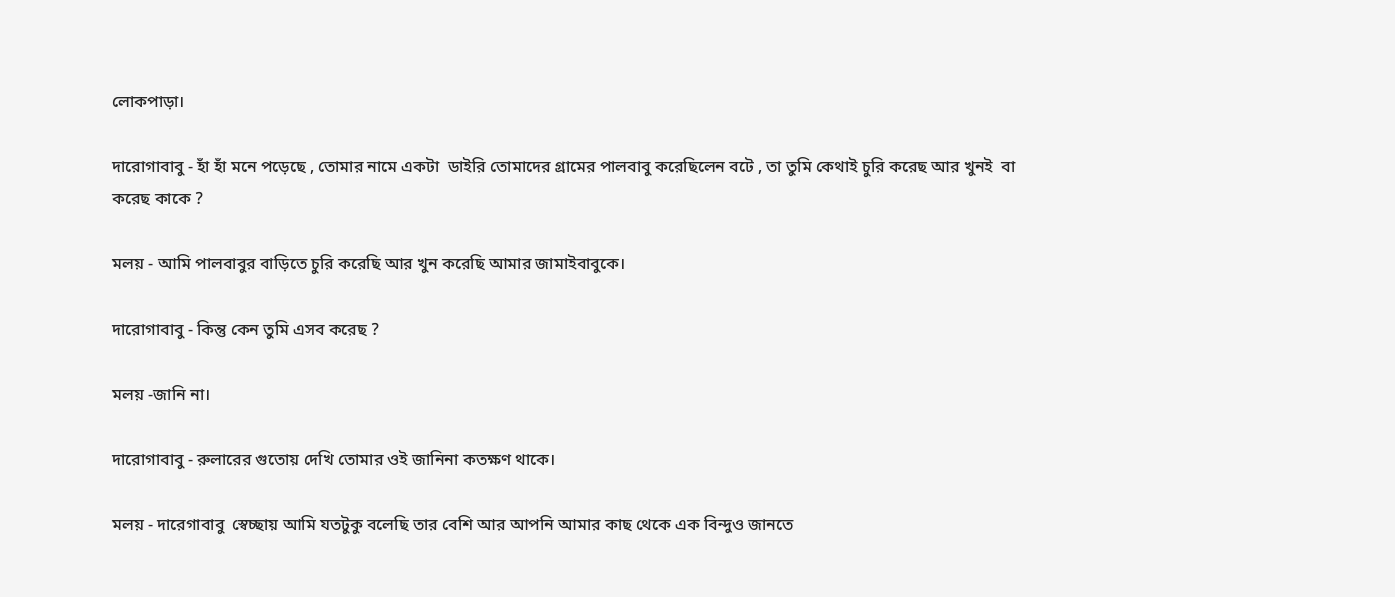লোকপাড়া।

দারোগাবাবু - হাঁ হাঁ মনে পড়েছে , তোমার নামে একটা  ডাইরি তোমাদের গ্রামের পালবাবু করেছিলেন বটে , তা তুমি কেথাই চুরি করেছ আর খুনই  বা করেছ কাকে ?

মলয় - আমি পালবাবুর বাড়িতে চুরি করেছি আর খুন করেছি আমার জামাইবাবুকে।

দারোগাবাবু - কিন্তু কেন তুমি এসব করেছ ?

মলয় -জানি না।

দারোগাবাবু - রুলারের গুতোয় দেখি তোমার ওই জানিনা কতক্ষণ থাকে।

মলয় - দারেগাবাবু  স্বেচ্ছায় আমি যতটুকু বলেছি তার বেশি আর আপনি আমার কাছ থেকে এক বিন্দুও জানতে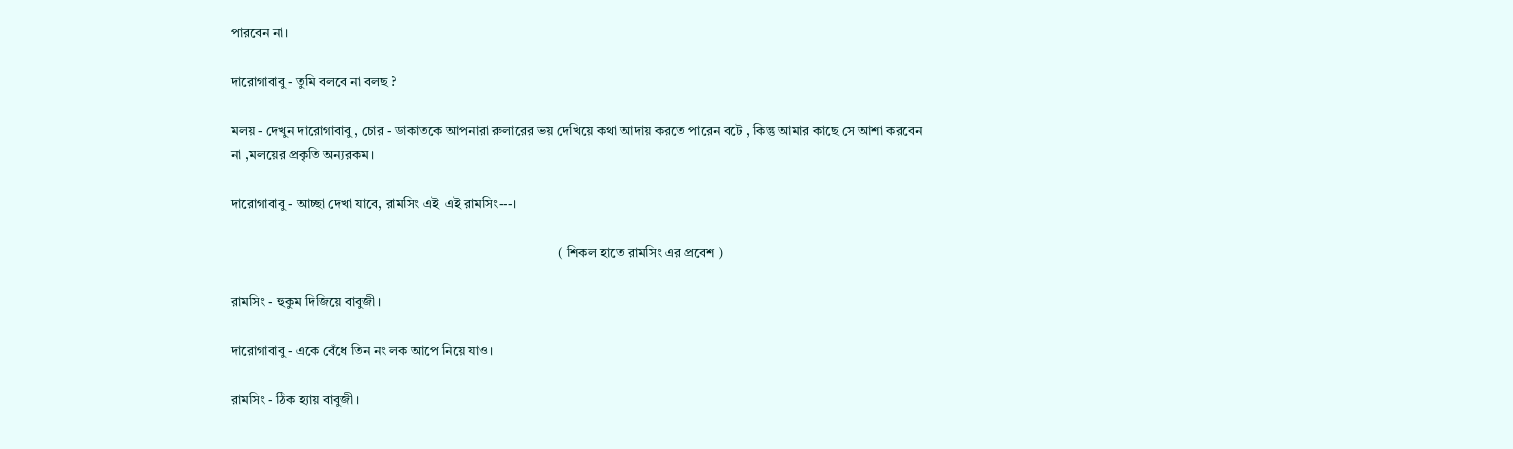পারবেন না।

দারোগাবাবু - তুমি বলবে না বলছ ?

মলয় - দেখুন দারোগাবাবু , চোর - ডাকাতকে আপনারা রুলারের ভয় দেখিয়ে কথা আদায় করতে পারেন বটে , কিন্তু আমার কাছে সে আশা করবেন না ,মলয়ের প্রকৃতি অন্যরকম।

দারোগাবাবু - আচ্ছা দেখা যাবে, রামসিং এই  এই রামসিং---।

                                                                                                 ( শিকল হাতে রামসিং এর প্রবেশ )

রামসিং - হুকুম দিজিয়ে বাবুজী।

দারোগাবাবু - একে বেঁধে তিন নং লক আপে নিয়ে যাও।

রামসিং - ঠিক হ্যায় বাবুজী।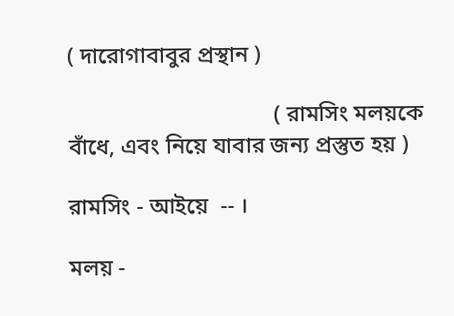( দারোগাবাবুর প্রস্থান )

                                    ( রামসিং মলয়কে বাঁধে, এবং নিয়ে যাবার জন্য প্রস্তুত হয় )

রামসিং - আইয়ে  -- ।

মলয় -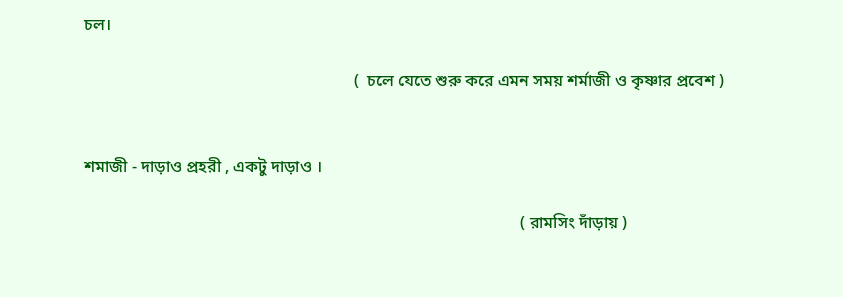চল।

                                                                 (  চলে যেতে শুরু করে এমন সময় শর্মাজী ও কৃষ্ণার প্রবেশ )


শমাজী - দাড়াও প্রহরী , একটু দাড়াও ।

                                                                                                         ( রামসিং দাঁড়ায় )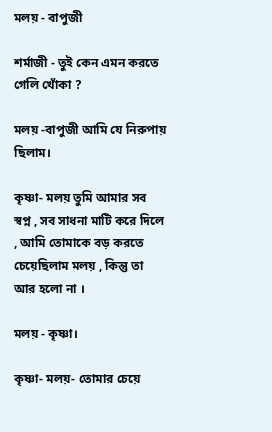মলয় - বাপুজী

শর্মাজী - তুই কেন এমন করতে গেলি খোঁকা ?

মলয় -বাপুজী আমি যে নিরুপায় ছিলাম।

কৃষ্ণা- মলয় তুমি আমার সব স্বপ্ন , সব সাধনা মাটি করে দিলে , আমি তোমাকে বড় করতে চেয়েছিলাম মলয় , কিন্তু তা আর হলো না ।

মলয় - কৃষ্ণা।

কৃষ্ণা- মলয়- তোমার চেয়ে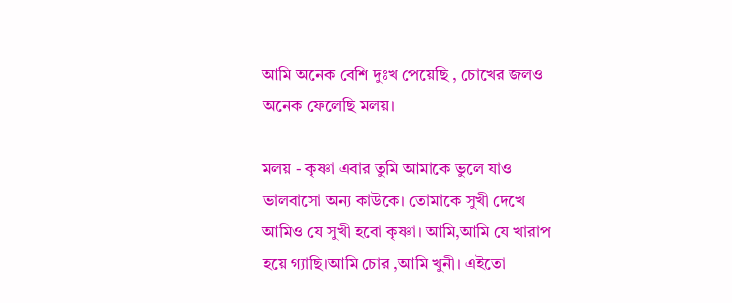আমি অনেক বেশি দুঃখ পেয়েছি , চোখের জলও  অনেক ফেলেছি মলয়।

মলয় - কৃষ্ণা এবার তুমি আমাকে ভুলে যাও ভালবাসো অন্য কাউকে। তোমাকে সুখী দেখে আমিও যে সুখী হবো কৃষ্ণা। আমি,আমি যে খারাপ হয়ে গ্যাছি।আমি চোর ,আমি খুনী। এইতো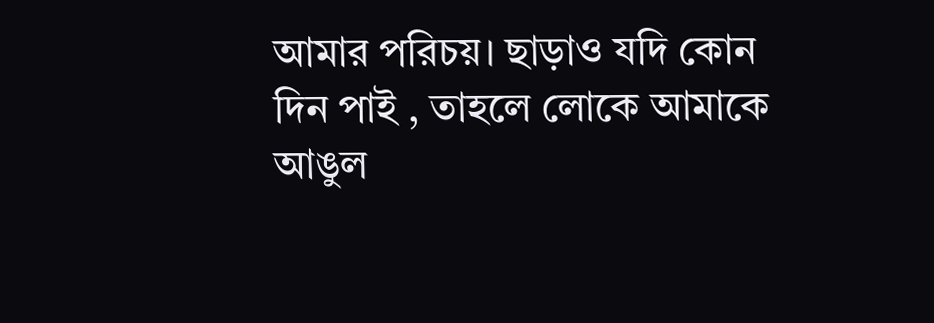আমার পরিচয়। ছাড়াও যদি কোন দিন পাই , তাহলে লোকে আমাকে আঙুল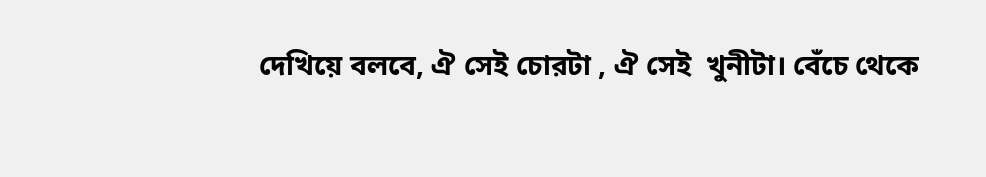দেখিয়ে বলবে, ঐ সেই চোরটা , ঐ সেই  খুনীটা। বেঁচে থেকে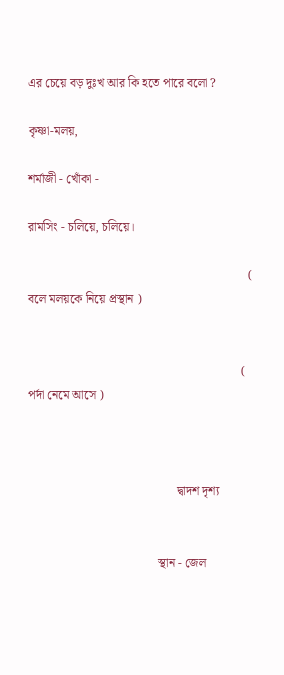এর চেয়ে বড় দুঃখ আর কি হতে পারে বলো ?

কৃষ্ণা-মলয়,

শর্মাজী - খোঁকা -

রামসিং - চলিয়ে, চলিয়ে।

                                                                       ( বলে মলয়কে নিয়ে প্রস্থান )


                                                                     ( পর্দা নেমে আসে )



                                                দ্বাদশ দৃশ্য


                                          স্থান - জেল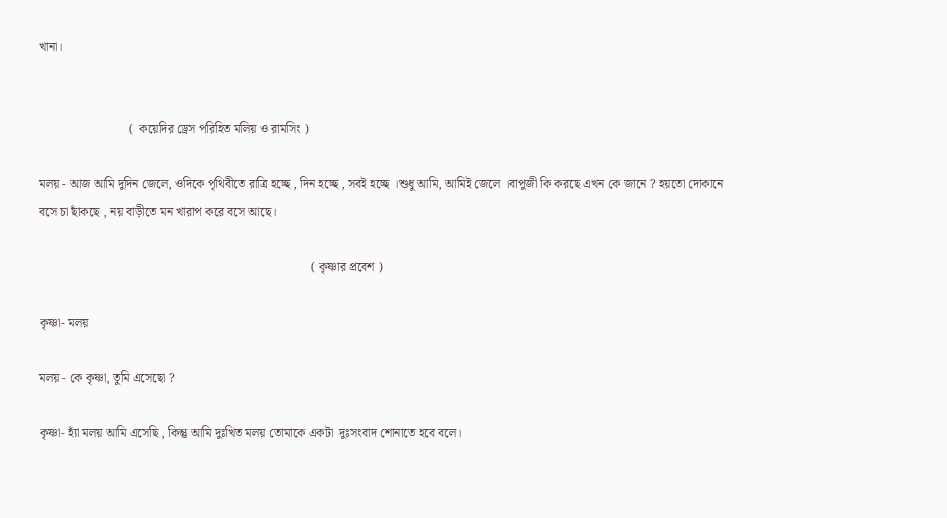খানা।


                             (  কয়েদির ড্রেস পরিহিত মলিয় ও রামসিং )

মলয় - আজ আমি দুদিন জেলে, ওদিকে পৃথিবীতে রাত্রি হচ্ছে , দিন হচ্ছে , সবই হচ্ছে ।শুধু আমি, আমিই জেলে ।বাপুজী কি করছে এখন কে জানে ? হয়তো দোকানে বসে চা ছাঁকছে , নয় বাড়ীতে মন খারাপ করে বসে আছে।

                                                                                        ( কৃষ্ণার প্রবেশ )

কৃষ্ণা- মলয়

মলয় - কে কৃষ্ণা, তুমি এসেছো ?

কৃষ্ণা- হ্যাঁ মলয় আমি এসেছি , কিন্তু আমি দুঃখিত মলয় তোমাকে একটা  দুঃসংবাদ শোনাতে হবে বলে।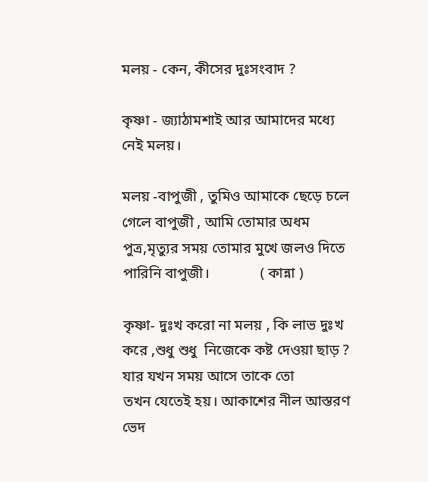মলয় - কেন, কীসের দুঃসংবাদ ?

কৃষ্ণা - জ্যাঠামশাই আর আমাদের মধ্যে নেই মলয়।

মলয় -বাপুজী , তুমিও আমাকে ছেড়ে চলে গেলে বাপুজী , আমি তোমার অধম পুত্র,মৃত্যুর সময় তোমার মুখে জলও দিতে পারিনি বাপুজী।              ( কান্না )

কৃষ্ণা- দুঃখ করো না মলয় , কি লাভ দুঃখ করে ,শুধু শুধু  নিজেকে কষ্ট দেওয়া ছাড় ? যার যখন সময় আসে তাকে তো
তখন যেতেই হয়। আকাশের নীল আস্তরণ ভেদ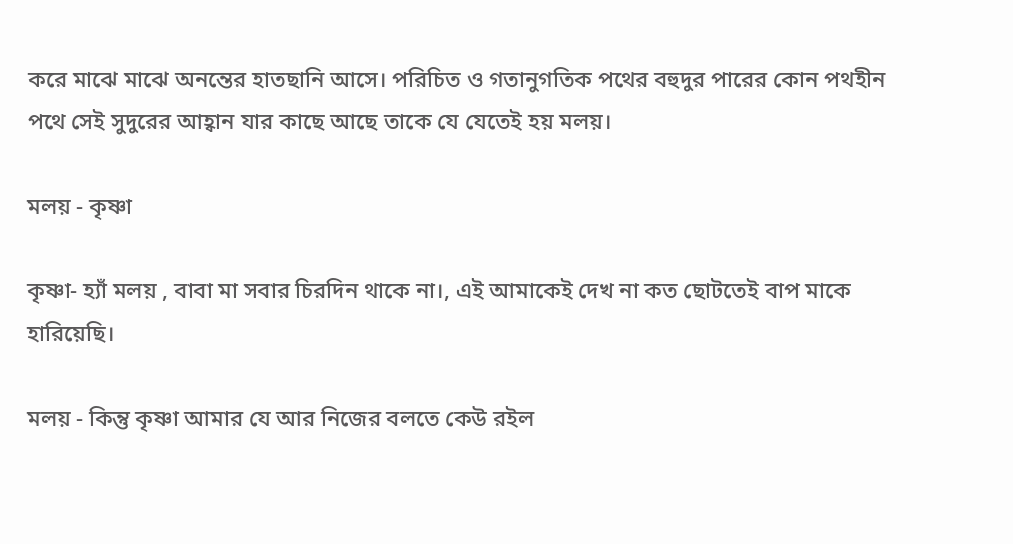করে মাঝে মাঝে অনন্তের হাতছানি আসে। পরিচিত ও গতানুগতিক পথের বহুদুর পারের কোন পথহীন পথে সেই সুদুরের আহ্বান যার কাছে আছে তাকে যে যেতেই হয় মলয়।

মলয় - কৃষ্ণা

কৃষ্ণা- হ্যাঁ মলয় , বাবা মা সবার চিরদিন থাকে না।, এই আমাকেই দেখ না কত ছোটতেই বাপ মাকে হারিয়েছি।

মলয় - কিন্তু কৃষ্ণা আমার যে আর নিজের বলতে কেউ রইল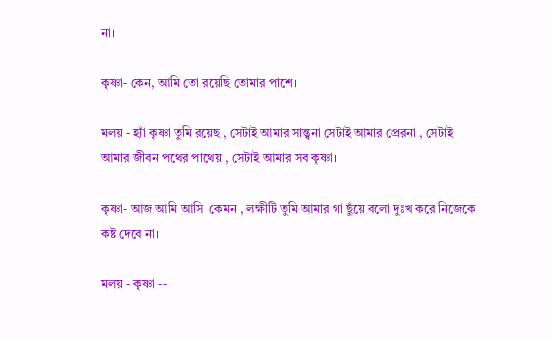না।

কৃষ্ণা- কেন, আমি তো রয়েছি তোমার পাশে।

মলয় - হ্যাঁ কৃষ্ণা তুমি রয়েছ , সেটাই আমার সান্ত্বনা সেটাই আমার প্রেরনা , সেটাই আমার জীবন পথের পাথেয় , সেটাই আমার সব কৃষ্ণা।

কৃষ্ণা- আজ আমি আসি  কেমন , লক্ষীটি তুমি আমার গা ছুঁয়ে বলো দুঃখ করে নিজেকে কষ্ট দেবে না।

মলয় - কৃষ্ণা --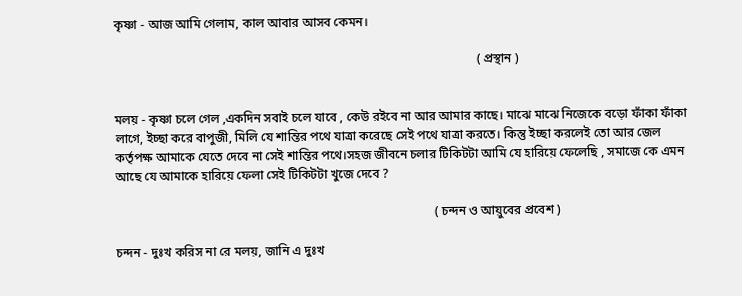কৃষ্ণা - আজ আমি গেলাম, কাল আবার আসব কেমন।

                                                                                                                    ( প্রস্থান )


মলয় - কৃষ্ণা চলে গেল ,একদিন সবাই চলে যাবে , কেউ রইবে না আর আমার কাছে। মাঝে মাঝে নিজেকে বড়ো ফাঁকা ফাঁকা লাগে, ইচ্ছা করে বাপুজী, মিলি যে শান্তির পথে যাত্রা করেছে সেই পথে যাত্রা করতে। কিন্তু ইচ্ছা করলেই তো আর জেল কর্তৃপক্ষ আমাকে যেতে দেবে না সেই শান্তির পথে।সহজ জীবনে চলার টিকিটটা আমি যে হারিয়ে ফেলেছি , সমাজে কে এমন আছে যে আমাকে হারিয়ে ফেলা সেই টিকিটটা খুজে দেবে ?

                                                                                                      ( চন্দন ও আয়ুবের প্রবেশ )

চন্দন - দুঃখ করিস না রে মলয়, জানি এ দুঃখ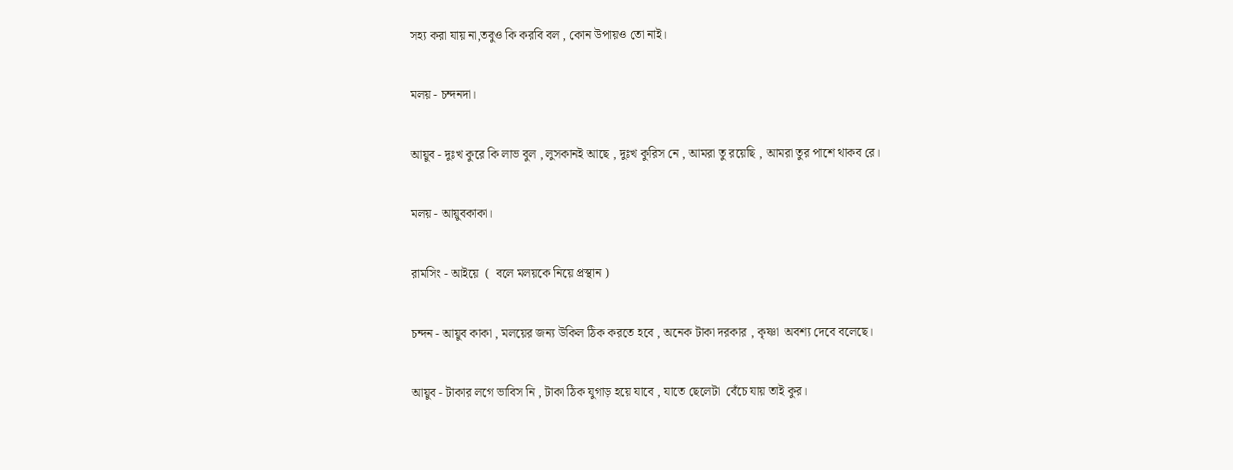সহ্য করা যায় না,তবুও কি করবি বল , কোন উপায়ও তো নাই।

মলয় - চন্দনদা।

আয়ুব - দুঃখ কুরে কি লাভ বুল , লুসকানই আছে , দুঃখ কুরিস নে , আমরা তু রয়েছি , আমরা তুর পাশে থাকব রে।

মলয় - আয়ুবকাকা।

রামসিং - আইয়ে  (  বলে মলয়কে নিয়ে প্রস্থান )

চন্দন - আয়ুব কাকা , মলয়ের জন্য উকিল ঠিক করতে হবে , অনেক টাকা দরকার , কৃষ্ণা  অবশ্য দেবে বলেছে।

আয়ুব - টাকার লগে ভাবিস নি , টাকা ঠিক যুগাড় হয়ে যাবে , যাতে ছেলেটা  বেঁচে যায় তাই কুর।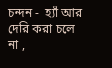চন্দন -  হ্যাঁ আর দেরি করা চলে না ,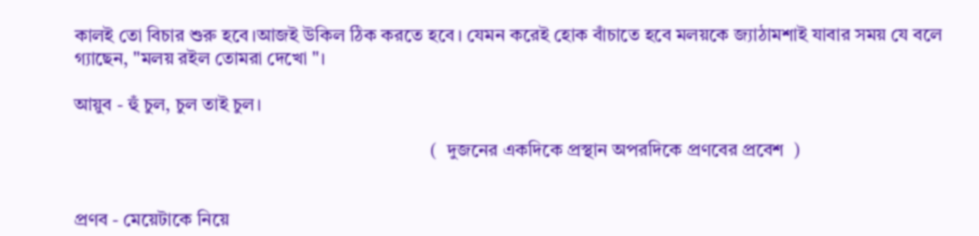কালই তো বিচার শুরু হবে।আজই উকিল ঠিক করতে হবে। যেমন করেই হোক বাঁচাতে হবে মলয়কে জ্যাঠামশাই যাবার সময় যে বলে গ্যাছেন, "মলয় রইল তোমরা দেখো "।

আয়ুব - হুঁ চুল, চুল তাই চুল।

                                                                            (  দুজনের একদিকে প্রস্থান অপরদিকে প্রণবের প্রবেশ  )


প্রণব - মেয়েটাকে নিয়ে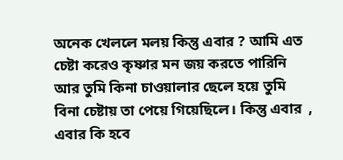অনেক খেললে মলয় কিন্তু এবার ? আমি এত চেষ্টা করেও কৃষ্ণার মন জয় করতে পারিনি আর তুমি কিনা চাওয়ালার ছেলে হয়ে তুমি বিনা চেষ্টায় তা পেয়ে গিয়েছিলে। কিন্তু এবার  ,  এবার কি হবে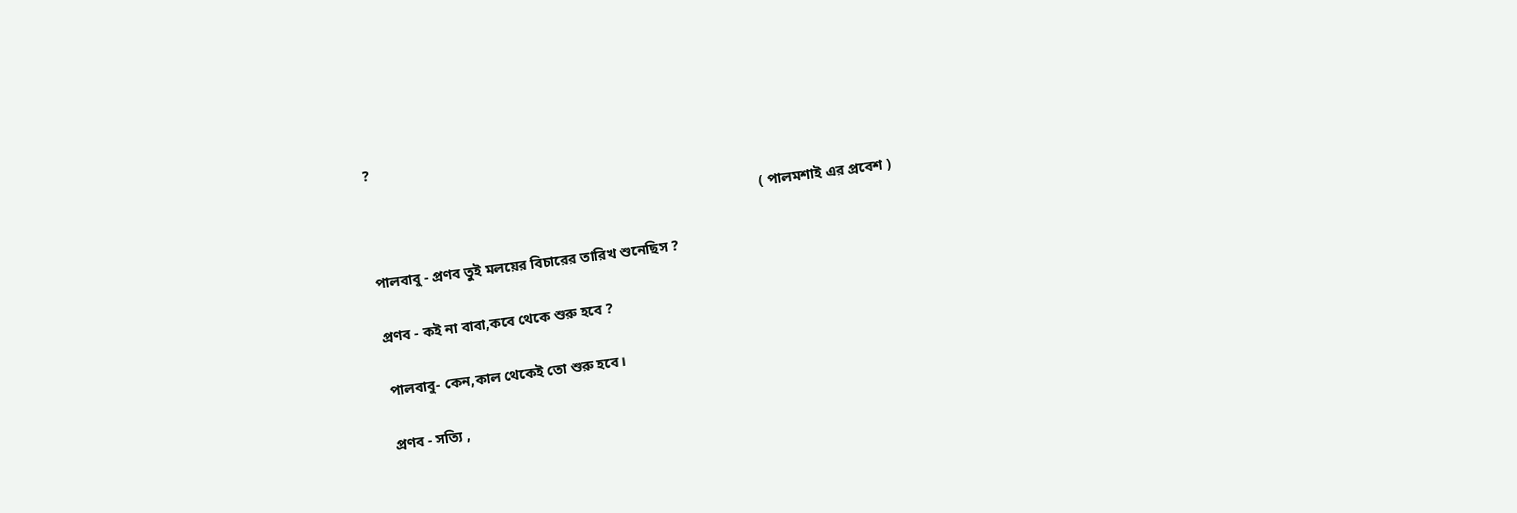?

                                                                                                            ( পালমশাই এর প্রবেশ )

পালবাবু - প্রণব তুই মলয়ের বিচারের তারিখ শুনেছিস ?

প্রণব - কই না বাবা,কবে থেকে শুরু হবে ?

পালবাবু- কেন,কাল থেকেই তো শুরু হবে।

প্রণব - সত্যি ,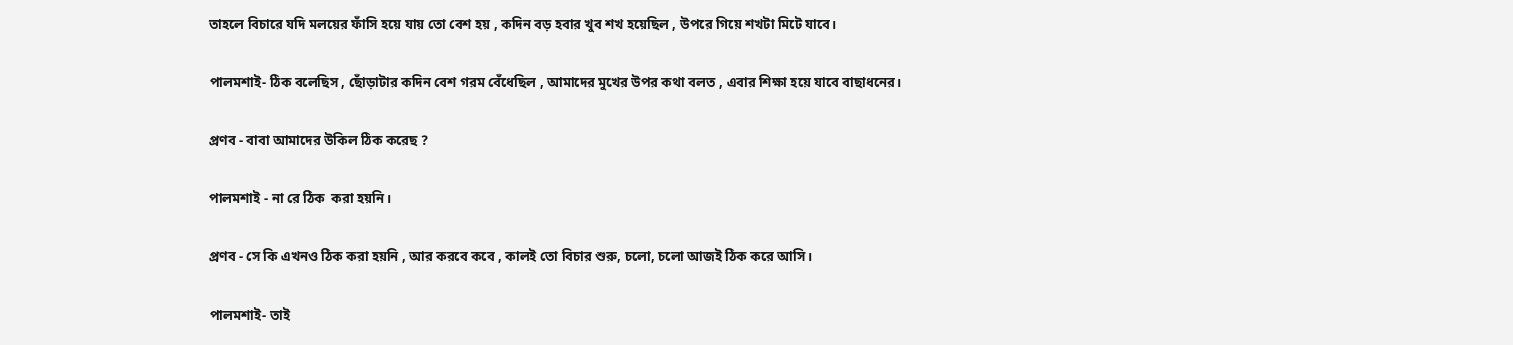তাহলে বিচারে যদি মলয়ের ফাঁসি হয়ে যায় তো বেশ হয় , কদিন বড় হবার খুব শখ হয়েছিল , উপরে গিয়ে শখটা মিটে যাবে।

পালমশাই- ঠিক বলেছিস , ছোঁড়াটার কদিন বেশ গরম বেঁধেছিল , আমাদের মুখের উপর কথা বলত , এবার শিক্ষা হয়ে যাবে বাছাধনের।

প্রণব - বাবা আমাদের উকিল ঠিক করেছ ?

পালমশাই - না রে ঠিক  করা হয়নি।

প্রণব - সে কি এখনও ঠিক করা হয়নি , আর করবে কবে , কালই তো বিচার শুরু, চলো, চলো আজই ঠিক করে আসি।

পালমশাই- তাই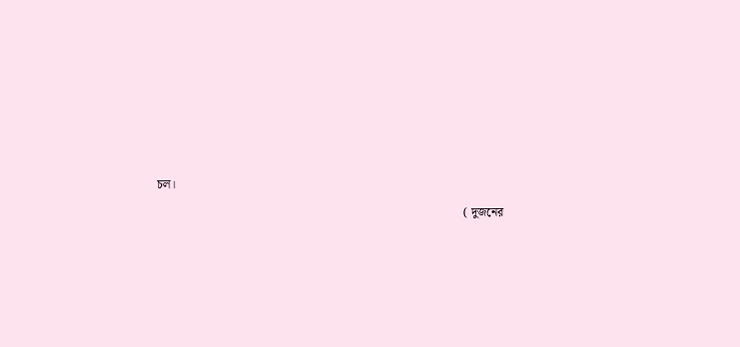চল।

                                                                                                   ( দুজনের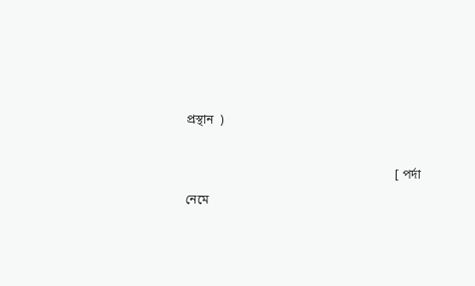প্রস্থান  )

                                                                   [ পর্দা নেমে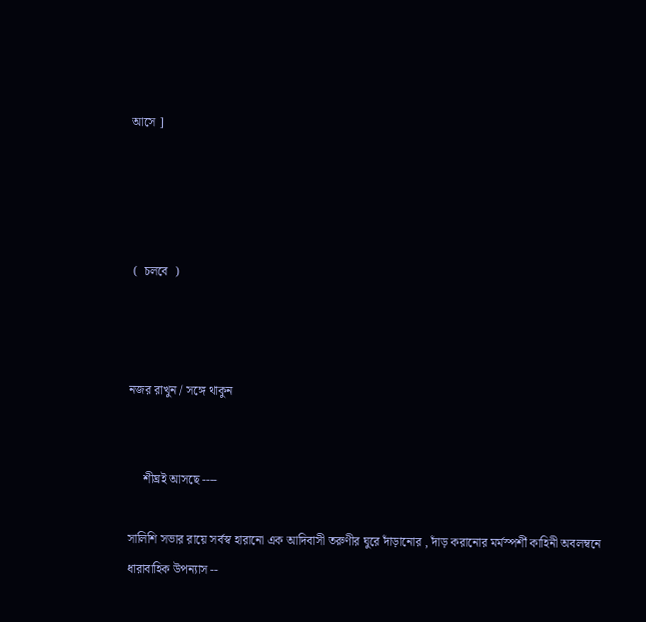আসে ]




 (  চলবে  )



নজর রাখুন / সঙ্গে থাকুন


     শীঘ্রই আসছে ----

সালিশি সভার রায়ে সর্বস্ব হারানো এক আদিবাসী তরুণীর ঘুরে দাঁড়ানোর , দাঁড় করানোর মর্মস্পর্শী কাহিনী অবলম্বনে ধারাবাহিক উপন্যাস --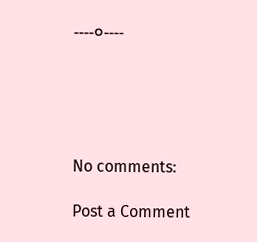----০----





No comments:

Post a Comment